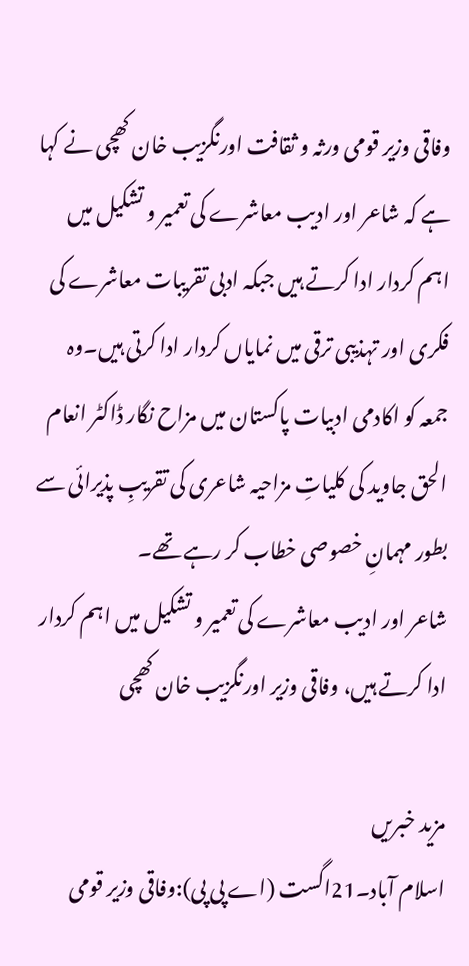وفاقی وزیر قومی ورثہ و ثقافت اورنگزیب خان کھچی نے کہا ہے کہ شاعر اور ادیب معاشرے کی تعمیر و تشکیل میں اہم کردار ادا کرتے ہیں جبکہ ادبی تقریبات معاشرے کی فکری اور تہذیبی ترقی میں نمایاں کردار ادا کرتی ہیں۔وہ جمعہ کو اکادمی ادبیات پاکستان میں مزاح نگار ڈاکٹر انعام الحق جاوید کی کلیاتِ مزاحیہ شاعری کی تقریبِ پذیرائی سے بطور مہمانِ خصوصی خطاب کر رہے تھے۔
شاعر اور ادیب معاشرے کی تعمیر و تشکیل میں اہم کردار ادا کرتے ہیں، وفاقی وزیر اورنگزیب خان کھچی

مزید خبریں
اسلام آباد۔21اگست (اے پی پی):وفاقی وزیر قومی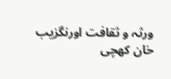ورثہ و ثقافت اورنگزیب خان کھچی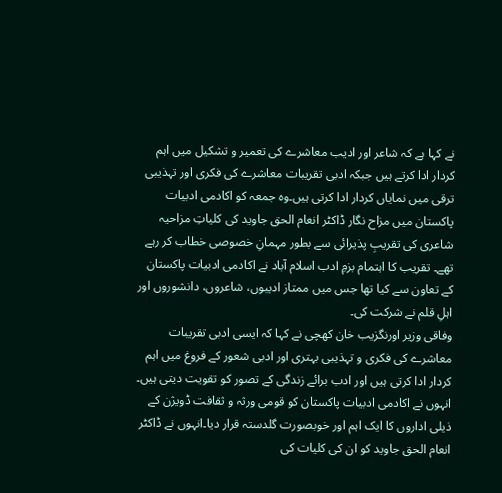نے کہا ہے کہ شاعر اور ادیب معاشرے کی تعمیر و تشکیل میں اہم کردار ادا کرتے ہیں جبکہ ادبی تقریبات معاشرے کی فکری اور تہذیبی ترقی میں نمایاں کردار ادا کرتی ہیں۔وہ جمعہ کو اکادمی ادبیات پاکستان میں مزاح نگار ڈاکٹر انعام الحق جاوید کی کلیاتِ مزاحیہ شاعری کی تقریبِ پذیرائی سے بطور مہمانِ خصوصی خطاب کر رہے تھے۔ تقریب کا اہتمام بزمِ ادب اسلام آباد نے اکادمی ادبیات پاکستان کے تعاون سے کیا تھا جس میں ممتاز ادیبوں، شاعروں، دانشوروں اور اہلِ قلم نے شرکت کی۔
وفاقی وزیر اورنگزیب خان کھچی نے کہا کہ ایسی ادبی تقریبات معاشرے کی فکری و تہذیبی بہتری اور ادبی شعور کے فروغ میں اہم کردار ادا کرتی ہیں اور ادب برائے زندگی کے تصور کو تقویت دیتی ہیں۔ انہوں نے اکادمی ادبیات پاکستان کو قومی ورثہ و ثقافت ڈویژن کے ذیلی اداروں کا ایک اہم اور خوبصورت گلدستہ قرار دیا۔انہوں نے ڈاکٹر انعام الحق جاوید کو ان کی کلیات کی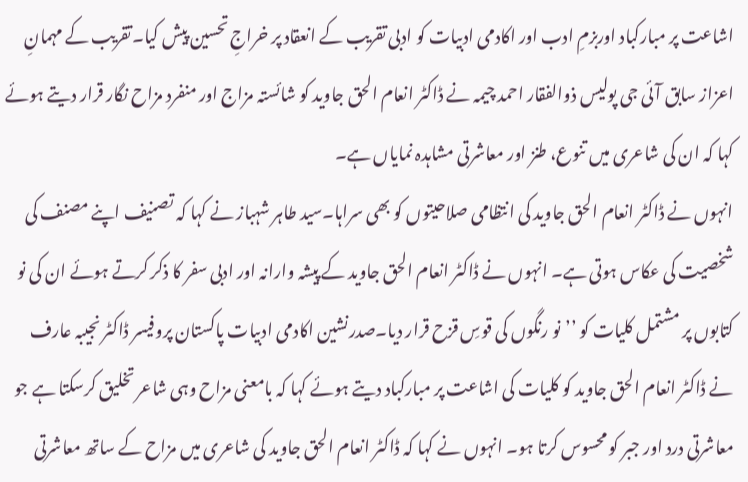اشاعت پر مبارکباد اوربزمِ ادب اور اکادمی ادبیات کو ادبی تقریب کے انعقاد پر خراجِ تحسین پیش کیا۔تقریب کے مہمانِ اعزاز سابق آئی جی پولیس ذوالفقار احمد چیمہ نے ڈاکٹر انعام الحق جاوید کو شائستہ مزاج اور منفرد مزاح نگار قرار دیتے ہوئے کہا کہ ان کی شاعری میں تنوع، طنز اور معاشرتی مشاہدہ نمایاں ہے۔
انہوں نے ڈاکٹر انعام الحق جاوید کی انتظامی صلاحیتوں کو بھی سراہا۔سید طاہر شہباز نے کہا کہ تصنیف اپنے مصنف کی شخصیت کی عکاس ہوتی ہے۔ انہوں نے ڈاکٹر انعام الحق جاوید کے پیشہ وارانہ اور ادبی سفر کا ذکر کرتے ہوئے ان کی نو کتابوں پر مشتمل کلیات کو ’’نو رنگوں کی قوسِ قزح قرار دیا۔صدرنشین اکادمی ادبیات پاکستان پروفیسر ڈاکٹر نجیبہ عارف نے ڈاکٹر انعام الحق جاوید کو کلیات کی اشاعت پر مبارکباد دیتے ہوئے کہا کہ بامعنی مزاح وہی شاعر تخلیق کرسکتا ہے جو معاشرتی درد اور جبر کو محسوس کرتا ہو۔ انہوں نے کہا کہ ڈاکٹر انعام الحق جاوید کی شاعری میں مزاح کے ساتھ معاشرتی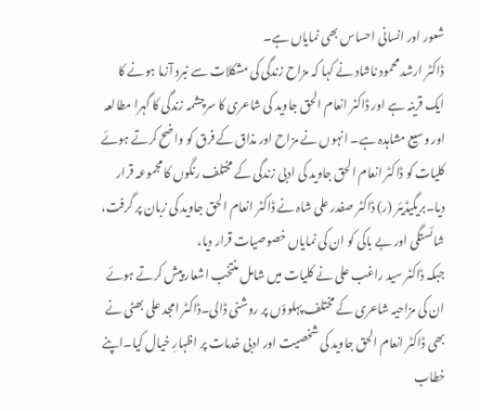شعور اور انسانی احساس بھی نمایاں ہے۔
ڈاکٹر ارشد محمود ناشاد نے کہا کہ مزاح زندگی کی مشکلات سے نبرد آزما ہونے کا ایک قرینہ ہے اور ڈاکٹر انعام الحق جاوید کی شاعری کا سرچشمہ زندگی کا گہرا مطالعہ اور وسیع مشاہدہ ہے۔ انہوں نے مزاح اور مذاق کے فرق کو واضح کرتے ہوئے کلیات کو ڈاکٹر انعام الحق جاوید کی ادبی زندگی کے مختلف رنگوں کا مجموعہ قرار دیا۔بریگیڈیئر (ر) ڈاکٹر صفدر علی شاہ نے ڈاکٹر انعام الحق جاوید کی زبان پر گرفت، شائستگی اور بے باکی کو ان کی نمایاں خصوصیات قرار دیا،
جبکہ ڈاکٹر سید راغب علی نے کلیات میں شامل منتخب اشعار پیش کرتے ہوئے ان کی مزاحیہ شاعری کے مختلف پہلوؤں پر روشنی ڈالی۔ڈاکٹر امجد علی بھٹی نے بھی ڈاکٹر انعام الحق جاوید کی شخصیت اور ادبی خدمات پر اظہارِ خیال کیا۔اپنے خطاب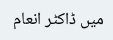میں ڈاکٹر انعام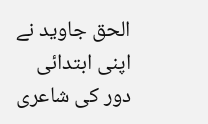الحق جاوید نے اپنی ابتدائی دور کی شاعری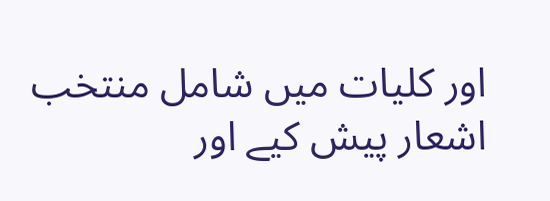اور کلیات میں شامل منتخب اشعار پیش کیے اور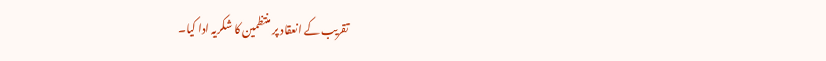تقریب کے انعقاد پر منتظمین کا شکریہ ادا کیا۔